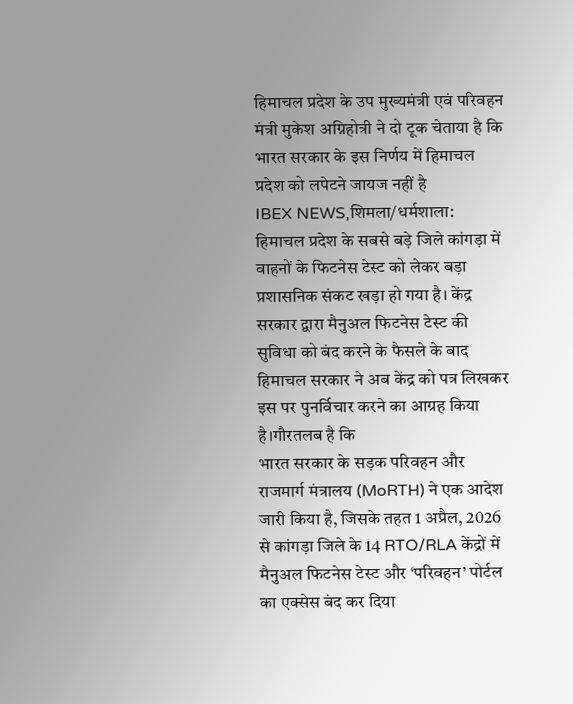हिमाचल प्रदेश के उप मुख्यमंत्री एवं परिवहन मंत्री मुकेश अग्निहोत्री ने दो टूक चेताया है कि भारत सरकार के इस निर्णय में हिमाचल प्रदेश को लपेटने जायज नहीं है
IBEX NEWS,शिमला/धर्मशाला:
हिमाचल प्रदेश के सबसे बड़े जिले कांगड़ा में वाहनों के फिटनेस टेस्ट को लेकर बड़ा प्रशासनिक संकट खड़ा हो गया है। केंद्र सरकार द्वारा मैनुअल फिटनेस टेस्ट की सुविधा को बंद करने के फैसले के बाद हिमाचल सरकार ने अब केंद्र को पत्र लिखकर इस पर पुनर्विचार करने का आग्रह किया है।गौरतलब है कि
भारत सरकार के सड़क परिवहन और राजमार्ग मंत्रालय (MoRTH) ने एक आदेश जारी किया है, जिसके तहत 1 अप्रैल, 2026 से कांगड़ा जिले के 14 RTO/RLA केंद्रों में मैनुअल फिटनेस टेस्ट और ‘परिवहन’ पोर्टल का एक्सेस बंद कर दिया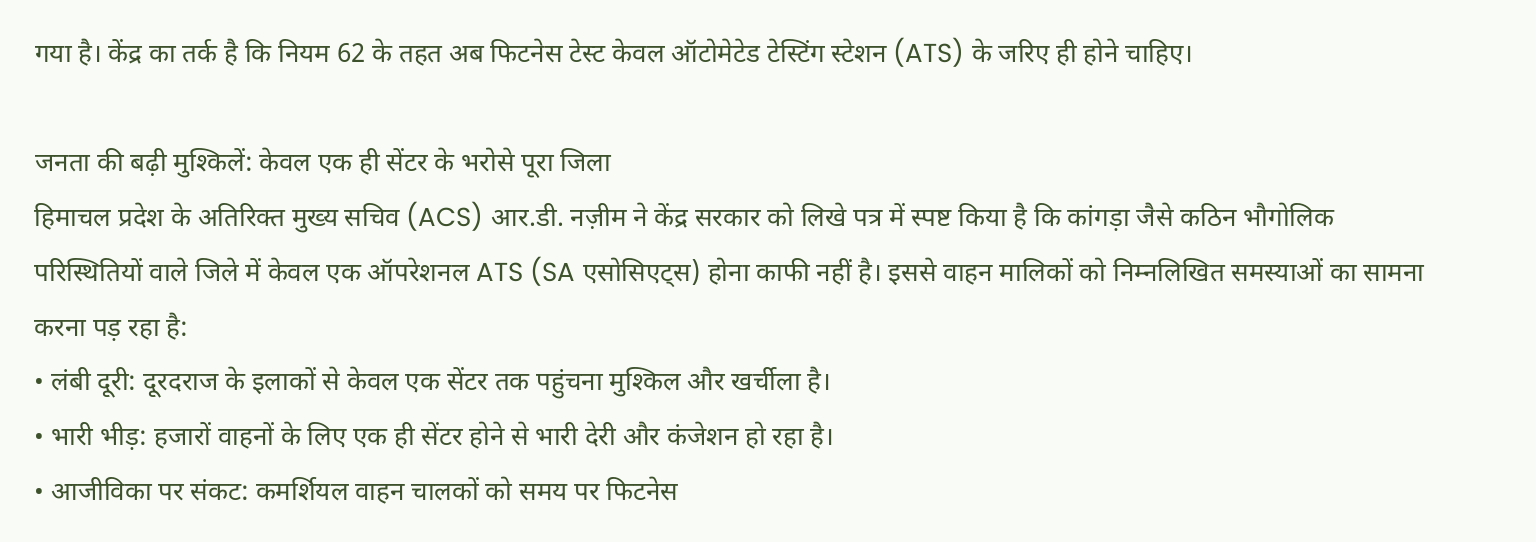गया है। केंद्र का तर्क है कि नियम 62 के तहत अब फिटनेस टेस्ट केवल ऑटोमेटेड टेस्टिंग स्टेशन (ATS) के जरिए ही होने चाहिए।

जनता की बढ़ी मुश्किलें: केवल एक ही सेंटर के भरोसे पूरा जिला
हिमाचल प्रदेश के अतिरिक्त मुख्य सचिव (ACS) आर.डी. नज़ीम ने केंद्र सरकार को लिखे पत्र में स्पष्ट किया है कि कांगड़ा जैसे कठिन भौगोलिक परिस्थितियों वाले जिले में केवल एक ऑपरेशनल ATS (SA एसोसिएट्स) होना काफी नहीं है। इससे वाहन मालिकों को निम्नलिखित समस्याओं का सामना करना पड़ रहा है:
• लंबी दूरी: दूरदराज के इलाकों से केवल एक सेंटर तक पहुंचना मुश्किल और खर्चीला है।
• भारी भीड़: हजारों वाहनों के लिए एक ही सेंटर होने से भारी देरी और कंजेशन हो रहा है।
• आजीविका पर संकट: कमर्शियल वाहन चालकों को समय पर फिटनेस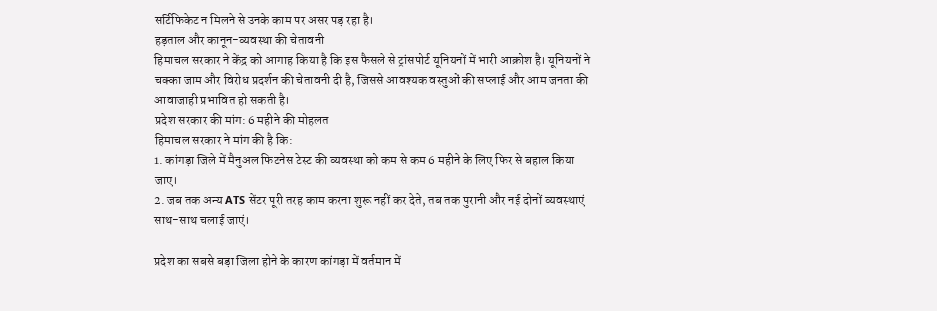सर्टिफिकेट न मिलने से उनके काम पर असर पड़ रहा है।
हड़ताल और कानून-व्यवस्था की चेतावनी
हिमाचल सरकार ने केंद्र को आगाह किया है कि इस फैसले से ट्रांसपोर्ट यूनियनों में भारी आक्रोश है। यूनियनों ने चक्का जाम और विरोध प्रदर्शन की चेतावनी दी है, जिससे आवश्यक वस्तुओं की सप्लाई और आम जनता की आवाजाही प्रभावित हो सकती है।
प्रदेश सरकार की मांग: 6 महीने की मोहलत
हिमाचल सरकार ने मांग की है कि:
1. कांगड़ा जिले में मैनुअल फिटनेस टेस्ट की व्यवस्था को कम से कम 6 महीने के लिए फिर से बहाल किया जाए।
2. जब तक अन्य ATS सेंटर पूरी तरह काम करना शुरू नहीं कर देते, तब तक पुरानी और नई दोनों व्यवस्थाएं साथ-साथ चलाई जाएं।

प्रदेश का सबसे बड़ा जिला होने के कारण कांगड़ा में वर्तमान में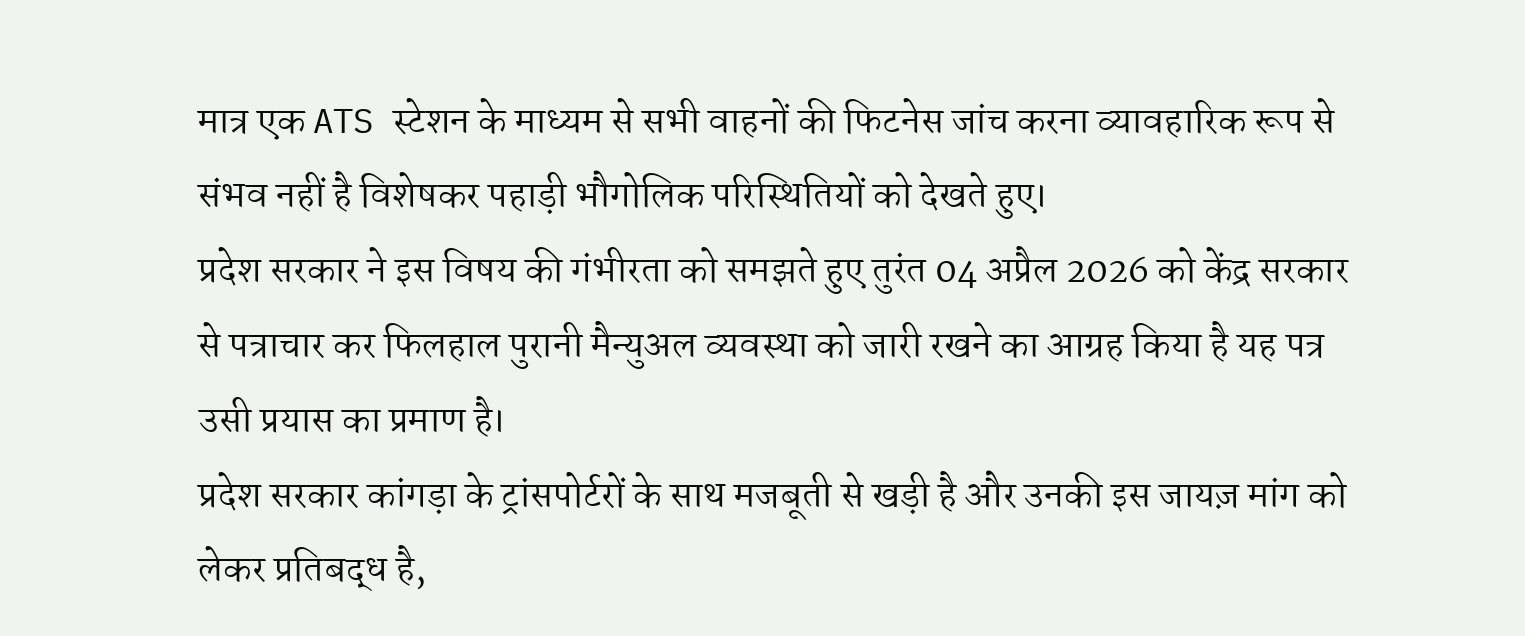मात्र एक ATS स्टेशन के माध्यम से सभी वाहनों की फिटनेस जांच करना व्यावहारिक रूप से संभव नहीं है विशेषकर पहाड़ी भौगोलिक परिस्थितियों को देखते हुए।
प्रदेश सरकार ने इस विषय की गंभीरता को समझते हुए तुरंत 04 अप्रैल 2026 को केंद्र सरकार से पत्राचार कर फिलहाल पुरानी मैन्युअल व्यवस्था को जारी रखने का आग्रह किया है यह पत्र उसी प्रयास का प्रमाण है।
प्रदेश सरकार कांगड़ा के ट्रांसपोर्टरों के साथ मजबूती से खड़ी है और उनकी इस जायज़ मांग को लेकर प्रतिबद्ध है,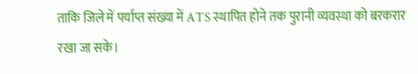ताकि जिले में पर्याप्त संख्या में ATS स्थापित होने तक पुरानी व्यवस्था को बरकरार रखा जा सके।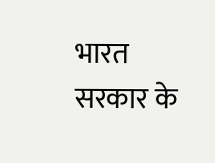भारत सरकार के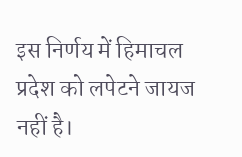इस निर्णय में हिमाचल प्रदेश को लपेटने जायज नहीं है।